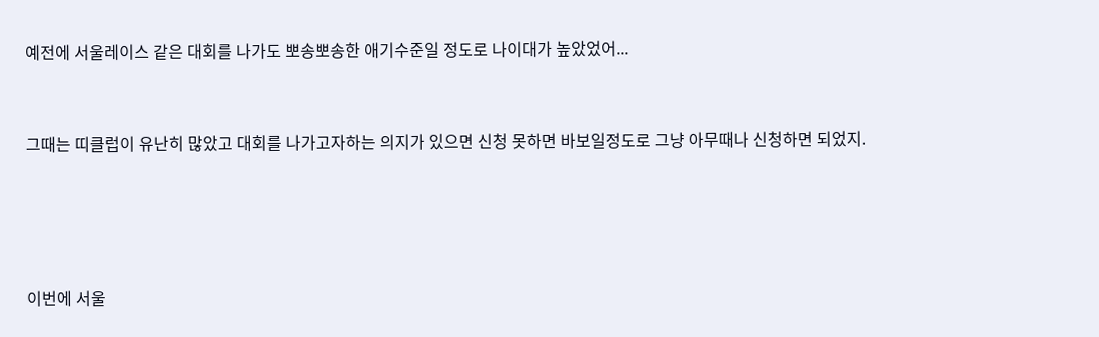예전에 서울레이스 같은 대회를 나가도 뽀송뽀송한 애기수준일 정도로 나이대가 높았었어...


그때는 띠클럽이 유난히 많았고 대회를 나가고자하는 의지가 있으면 신청 못하면 바보일정도로 그냥 아무때나 신청하면 되었지.




이번에 서울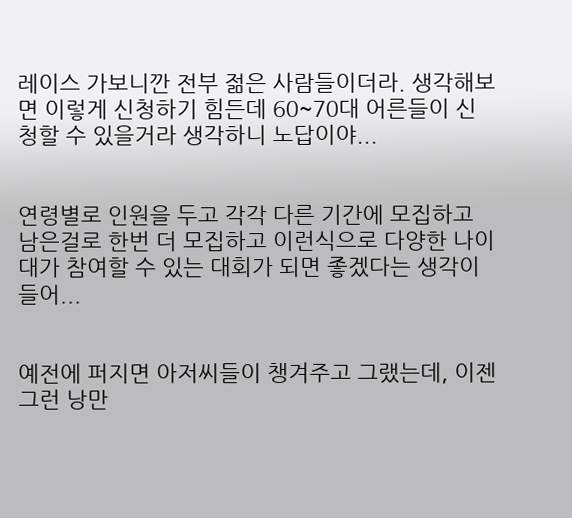레이스 가보니깐 전부 젊은 사람들이더라. 생각해보면 이렇게 신청하기 힘든데 60~70대 어른들이 신청할 수 있을거라 생각하니 노답이야...


연령별로 인원을 두고 각각 다른 기간에 모집하고 남은걸로 한번 더 모집하고 이런식으로 다양한 나이대가 참여할 수 있는 대회가 되면 좋겠다는 생각이들어...


예전에 퍼지면 아저씨들이 챙겨주고 그랬는데, 이젠 그런 낭만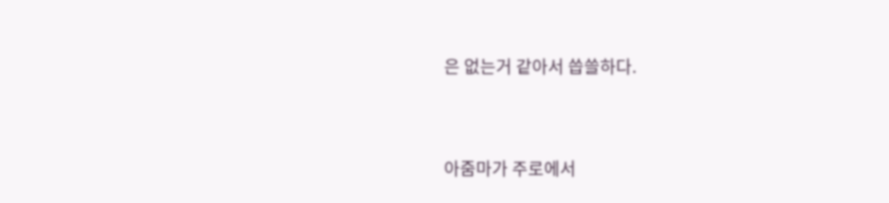은 없는거 같아서 씁쓸하다.


아줌마가 주로에서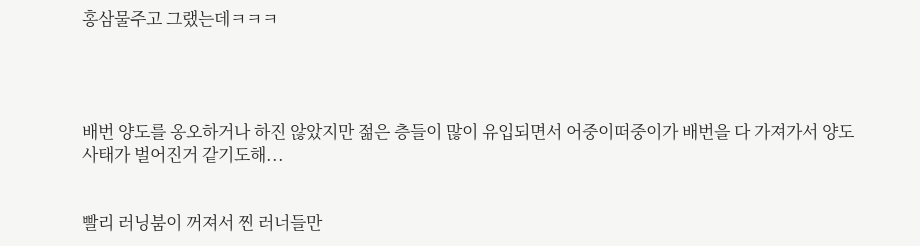홍삼물주고 그랬는데ㅋㅋㅋ




배번 양도를 옹오하거나 하진 않았지만 젊은 층들이 많이 유입되면서 어중이떠중이가 배번을 다 가져가서 양도사태가 벌어진거 같기도해...


빨리 러닝붐이 꺼져서 찐 러너들만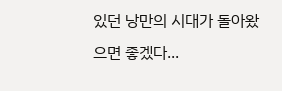있던 낭만의 시대가 돌아왔으면 좋겠다...